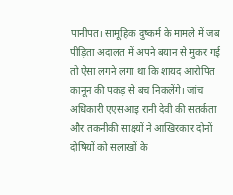पानीपत। सामूहिक दुष्कर्म के मामले में जब पीड़िता अदालत में अपने बयान से मुकर गई तो ऐसा लगने लगा था कि शायद आरोपित कानून की पकड़ से बच निकलेंगे। जांच अधिकारी एएसआइ रानी देवी की सतर्कता और तकनीकी साक्ष्यों ने आखिरकार दोनों दोषियों को सलाखों के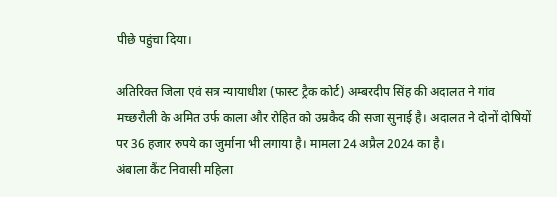पीछे पहुंचा दिया।

अतिरिक्त जिला एवं सत्र न्यायाधीश (फास्ट ट्रैक कोर्ट) अम्बरदीप सिंह की अदालत ने गांव मच्छरौली के अमित उर्फ काला और रोहित को उम्रकैद की सजा सुनाई है। अदालत ने दोनों दोषियों पर 36 हजार रुपये का जुर्माना भी लगाया है। मामला 24 अप्रैल 2024 का है।
अंबाला कैंट निवासी महिला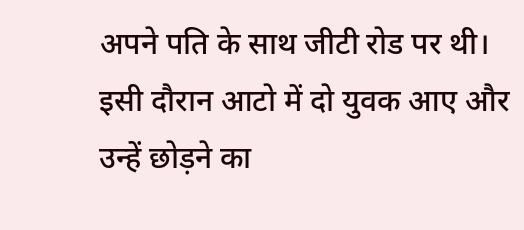अपने पति के साथ जीटी रोड पर थी। इसी दौरान आटो में दो युवक आए और उन्हें छोड़ने का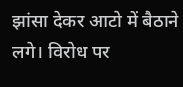झांसा देकर आटो में बैठाने लगे। विरोध पर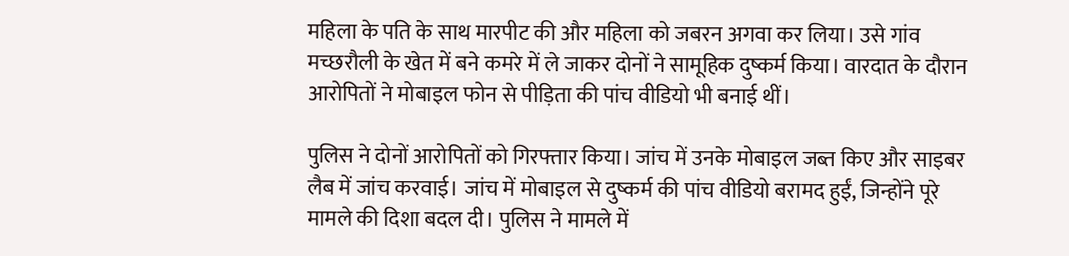महिला के पति के साथ मारपीट की और महिला को जबरन अगवा कर लिया। उसे गांव मच्छरौली के खेत में बने कमरे में ले जाकर दोनों ने सामूहिक दुष्कर्म किया। वारदात के दौरान आरोपितों ने मोबाइल फोन से पीड़िता की पांच वीडियो भी बनाई थीं।

पुलिस ने दोनों आरोपितों को गिरफ्तार किया। जांच में उनके मोबाइल जब्त किए और साइबर लैब में जांच करवाई। जांच में मोबाइल से दुष्कर्म की पांच वीडियो बरामद हुईं, जिन्होंने पूरे मामले की दिशा बदल दी। पुलिस ने मामले में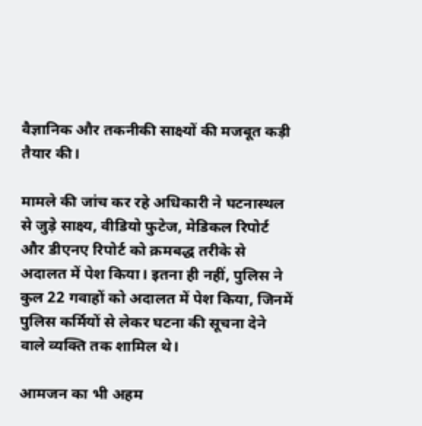वैज्ञानिक और तकनीकी साक्ष्यों की मजबूत कड़ी तैयार की।

मामले की जांच कर रहे अधिकारी ने घटनास्थल से जुड़े साक्ष्य, वीडियो फुटेज, मेडिकल रिपोर्ट और डीएनए रिपोर्ट को क्रमबद्ध तरीके से अदालत में पेश किया। इतना ही नहीं, पुलिस ने कुल 22 गवाहों को अदालत में पेश किया, जिनमें पुलिस कर्मियों से लेकर घटना की सूचना देने वाले व्यक्ति तक शामिल थे।

आमजन का भी अहम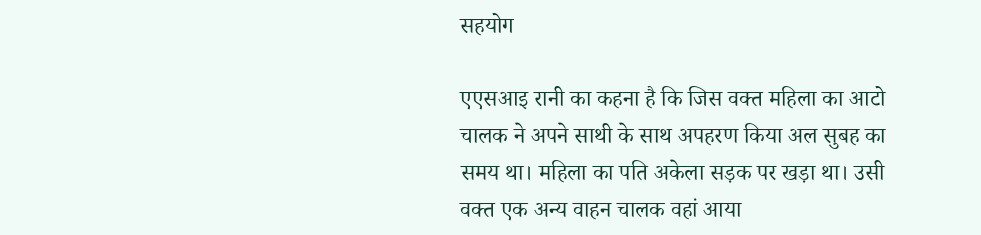सहयोग

एएसआइ रानी का कहना है कि जिस वक्त महिला का आटो चालक ने अपने साथी के साथ अपहरण किया अल सुबह का समय था। महिला का पति अकेला सड़क पर खड़ा था। उसी वक्त एक अन्य वाहन चालक वहां आया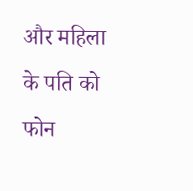और महिला के पति को फोन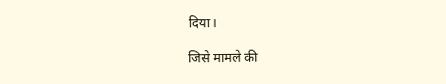दिया।

जिसे मामले की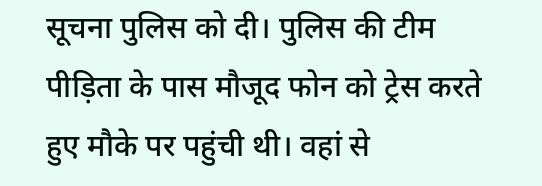सूचना पुलिस को दी। पुलिस की टीम पीड़िता के पास मौजूद फोन को ट्रेस करते हुए मौके पर पहुंची थी। वहां से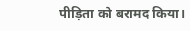पीड़िता को बरामद किया।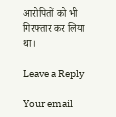आरोपितों को भी गिरफ्तार कर लिया था।

Leave a Reply

Your email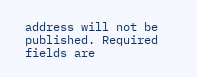address will not be published. Required fields are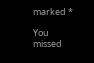marked *

You missed